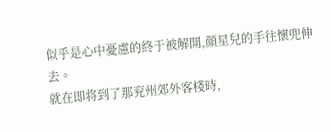似乎是心中憂慮的終于被解開,顔星兒的手往懷兜伸去。
就在即将到了那兖州郊外客棧時,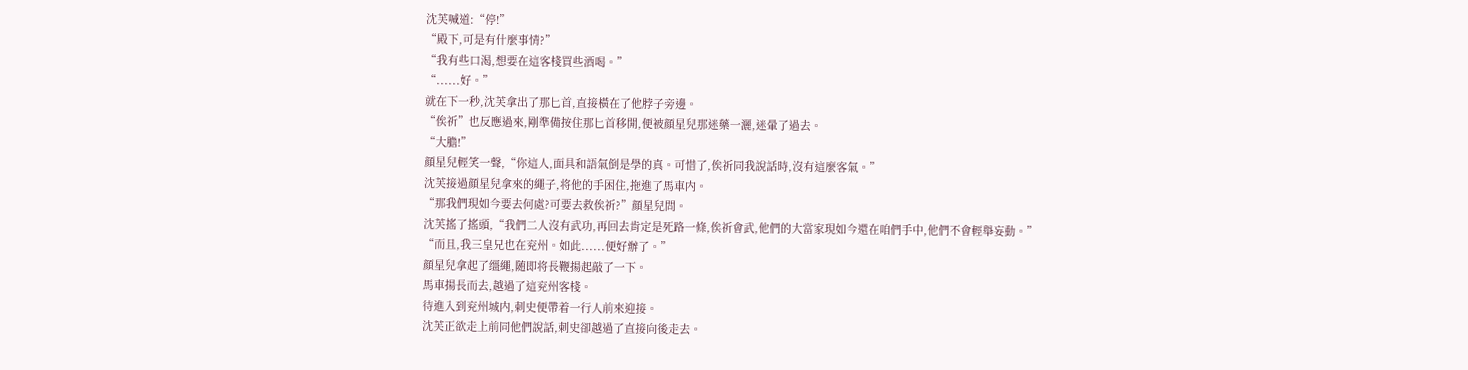沈芙喊道:“停!”
“殿下,可是有什麼事情?”
“我有些口渴,想要在這客棧買些酒喝。”
“......好。”
就在下一秒,沈芙拿出了那匕首,直接橫在了他脖子旁邊。
“俟祈”也反應過來,剛準備按住那匕首移開,便被顔星兒那迷藥一灑,迷暈了過去。
“大膽!”
顔星兒輕笑一聲,“你這人,面具和語氣倒是學的真。可惜了,俟祈同我說話時,沒有這麼客氣。”
沈芙接過顔星兒拿來的繩子,将他的手困住,拖進了馬車内。
“那我們現如今要去何處?可要去救俟祈?”顔星兒問。
沈芙搖了搖頭,“我們二人沒有武功,再回去肯定是死路一條,俟祈會武,他們的大當家現如今還在咱們手中,他們不會輕舉妄動。”
“而且,我三皇兄也在兖州。如此......便好辦了。”
顔星兒拿起了缰繩,随即将長鞭揚起敲了一下。
馬車揚長而去,越過了這兖州客棧。
待進入到兖州城内,刺史便帶着一行人前來迎接。
沈芙正欲走上前同他們說話,刺史卻越過了直接向後走去。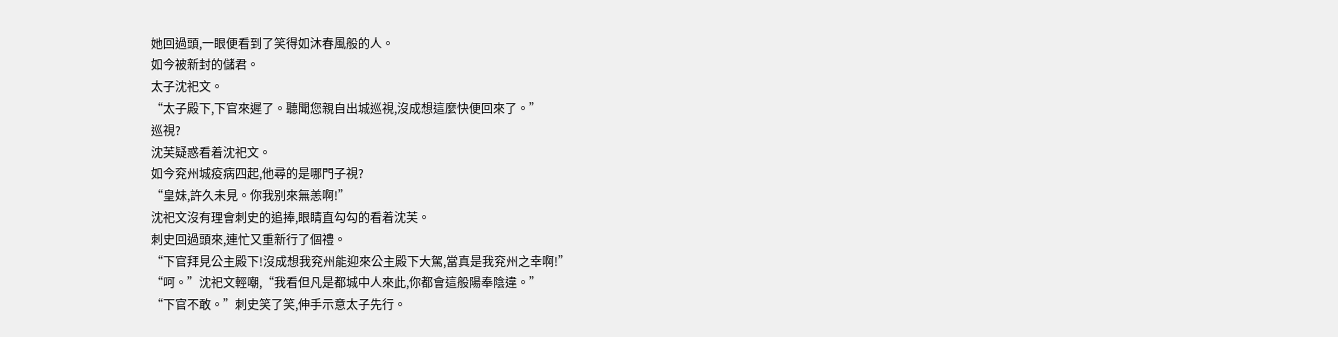她回過頭,一眼便看到了笑得如沐春風般的人。
如今被新封的儲君。
太子沈祀文。
“太子殿下,下官來遲了。聽聞您親自出城巡視,沒成想這麼快便回來了。”
巡視?
沈芙疑惑看着沈祀文。
如今兖州城疫病四起,他尋的是哪門子視?
“皇妹,許久未見。你我别來無恙啊!”
沈祀文沒有理會刺史的追捧,眼睛直勾勾的看着沈芙。
刺史回過頭來,連忙又重新行了個禮。
“下官拜見公主殿下!沒成想我兖州能迎來公主殿下大駕,當真是我兖州之幸啊!”
“呵。”沈祀文輕嘲,“我看但凡是都城中人來此,你都會這般陽奉陰違。”
“下官不敢。”刺史笑了笑,伸手示意太子先行。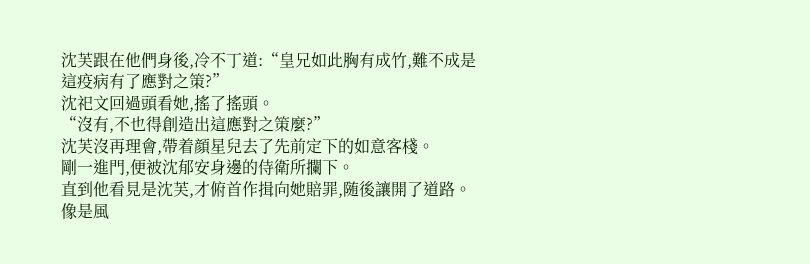沈芙跟在他們身後,冷不丁道:“皇兄如此胸有成竹,難不成是這疫病有了應對之策?”
沈祀文回過頭看她,搖了搖頭。
“沒有,不也得創造出這應對之策麼?”
沈芙沒再理會,帶着顔星兒去了先前定下的如意客棧。
剛一進門,便被沈郁安身邊的侍衛所攔下。
直到他看見是沈芙,才俯首作揖向她賠罪,随後讓開了道路。
像是風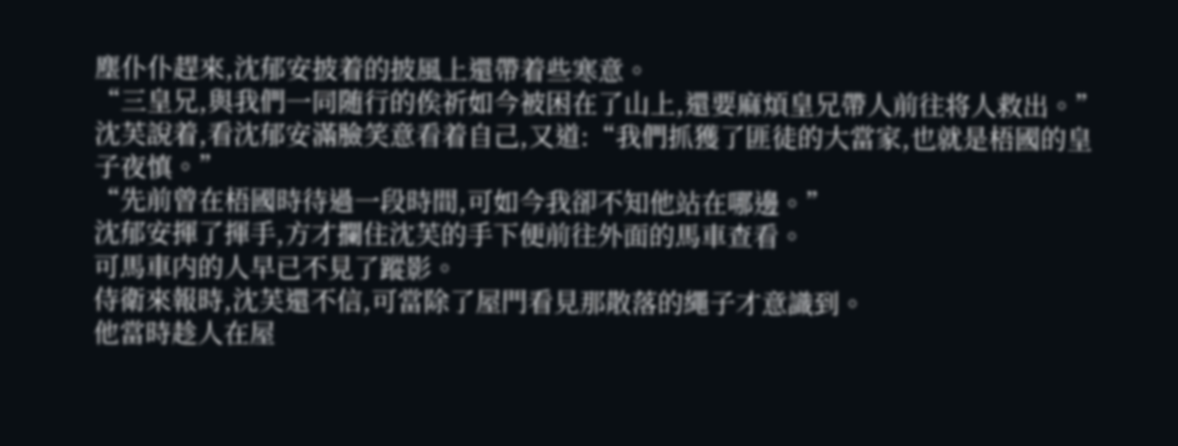塵仆仆趕來,沈郁安披着的披風上還帶着些寒意。
“三皇兄,與我們一同随行的俟祈如今被困在了山上,還要麻煩皇兄帶人前往将人救出。”
沈芙說着,看沈郁安滿臉笑意看着自己,又道:“我們抓獲了匪徒的大當家,也就是梧國的皇子夜慎。”
“先前曾在梧國時待過一段時間,可如今我卻不知他站在哪邊。”
沈郁安揮了揮手,方才攔住沈芙的手下便前往外面的馬車查看。
可馬車内的人早已不見了蹤影。
侍衛來報時,沈芙還不信,可當除了屋門看見那散落的繩子才意識到。
他當時趁人在屋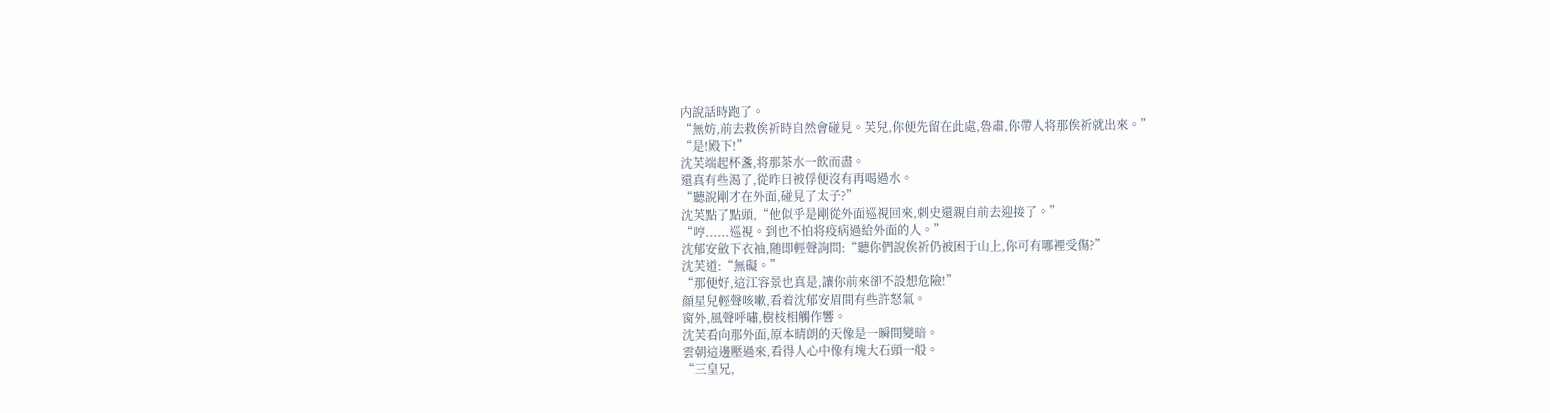内說話時跑了。
“無妨,前去救俟祈時自然會碰見。芙兒,你便先留在此處,魯肅,你帶人将那俟祈就出來。”
“是!殿下!”
沈芙端起杯盞,将那茶水一飲而盡。
還真有些渴了,從昨日被俘便沒有再喝過水。
“聽說剛才在外面,碰見了太子?”
沈芙點了點頭,“他似乎是剛從外面巡視回來,刺史還親自前去迎接了。”
“哼......巡視。到也不怕将疫病過給外面的人。”
沈郁安斂下衣袖,随即輕聲詢問:“聽你們說俟祈仍被困于山上,你可有哪裡受傷?”
沈芙道:“無礙。”
“那便好,這江容景也真是,讓你前來卻不設想危險!”
顔星兒輕聲咳嗽,看着沈郁安眉間有些許怒氣。
窗外,風聲呼嘯,樹枝相觸作響。
沈芙看向那外面,原本晴朗的天像是一瞬間變暗。
雲朝這邊壓過來,看得人心中像有塊大石頭一般。
“三皇兄,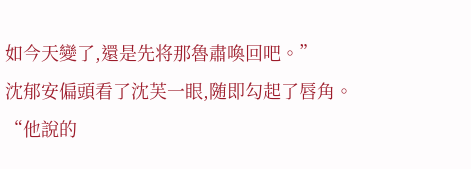如今天變了,還是先将那魯肅喚回吧。”
沈郁安偏頭看了沈芙一眼,随即勾起了唇角。
“他說的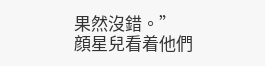果然沒錯。”
顔星兒看着他們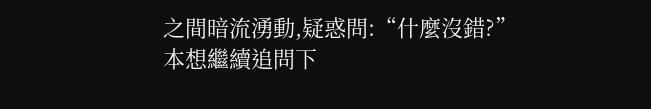之間暗流湧動,疑惑問:“什麼沒錯?”
本想繼續追問下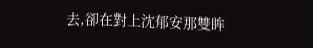去,卻在對上沈郁安那雙眸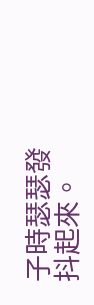子時瑟瑟發抖起來。